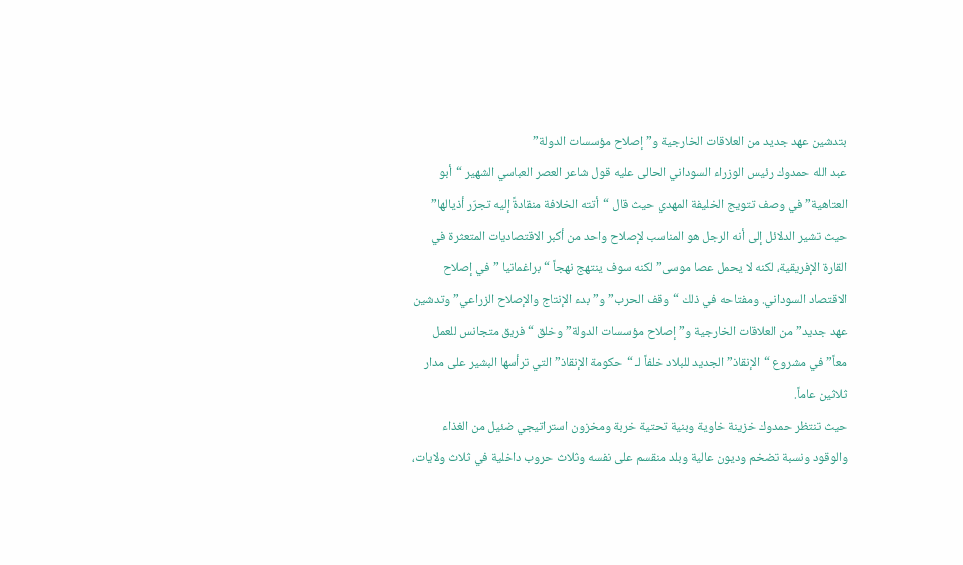بتدشين عهد جديد من العلاقات الخارجية و”إصلاح مؤسسات الدولة”
عبد الله حمدوك رئيس الوزراء السوداني الحالى عليه قول شاعر العصر العباسي الشهير “أبو العتاهية” في وصف تتويج الخليفة المهدي حيث قال “أتته الخلافة منقادةً إليه تجرّر أذيالها” حيث تشير الدلائل إلى أنه الرجل هو المناسب لإصلاح واحد من أكبر الاقتصاديات المتعثرة في القارة الإفريقية، لكنه لا يحمل عصا موسى” لكنه سوف ينتهج نهجاً “براغماتيا ” في إصلاح الاقتصاد السوداني. ومفتاحه في ذلك “وقف الحرب” و”بدء الإنتاج والإصلاح الزراعي” وتدشين عهد جديد” من العلاقات الخارجية و”إصلاح مؤسسات الدولة” وخلق “فريق متجانس للعمل معاً” في مشروع “الإنقاذ” الجديد للبلاد خلفاً لـ “حكومة الإنقاذ” التي ترأسها البشير على مدار ثلاثين عاماً.
حيث تنتظر حمدوك خزينة خاوية وبنية تحتية خربة ومخزون استراتيجي ضئيل من الغذاء والوقود ونسبة تضخم وديون عالية وبلد منقسم على نفسه وثلاث حروب داخلية في ثلاث ولايات،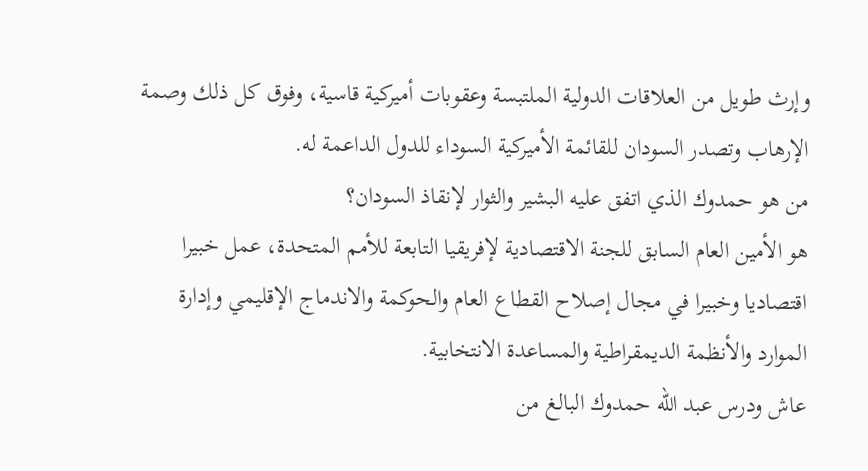وإرث طويل من العلاقات الدولية الملتبسة وعقوبات أميركية قاسية، وفوق كل ذلك وصمة الإرهاب وتصدر السودان للقائمة الأميركية السوداء للدول الداعمة له.
من هو حمدوك الذي اتفق عليه البشير والثوار لإنقاذ السودان؟
هو الأمين العام السابق للجنة الاقتصادية لإفريقيا التابعة للأمم المتحدة، عمل خبيرا اقتصاديا وخبيرا في مجال إصلاح القطاع العام والحوكمة والاندماج الإقليمي وإدارة الموارد والأنظمة الديمقراطية والمساعدة الانتخابية.
عاش ودرس عبد الله حمدوك البالغ من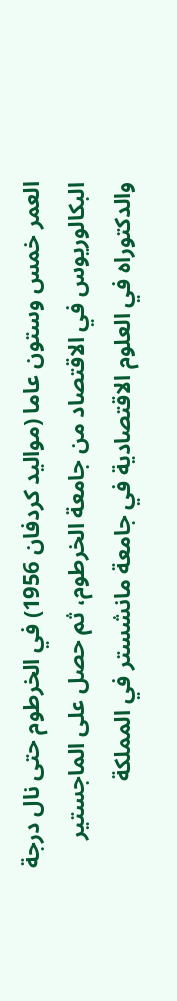العمر خمس وستون عاما (مواليد كردفان 1956) في الخرطوم حتى نال درجة البكالوريوس في الاقتصاد من جامعة الخرطوم، ثم حصل على الماجستير والدكتوراه في العلوم الاقتصادية في جامعة مانشستر في المملكة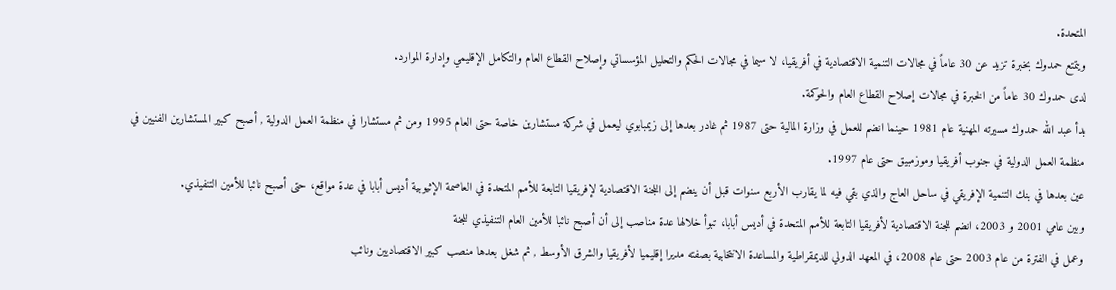المتحدة.
ويتمتع حمدوك بخبرة تزيد عن 30 عاماً في مجالات التنمية الاقتصادية في أفريقيا، لا سيما في مجالات الحكم والتحليل المؤسساتي وإصلاح القطاع العام والتكامل الإقليمي وإدارة الموارد.
لدى حمدوك 30 عاماً من الخبرة في مجالات إصلاح القطاع العام والحوكمة.
بدأ عبد الله حمدوك مسيرته المهنية عام 1981 حينما انضم للعمل في وزارة المالية حتى 1987 ثم غادر بعدها إلى زيمبابوي ليعمل في شركة مستشارين خاصة حتى العام 1995 ومن ثم مستشارا في منظمة العمل الدولية , أصبح كبير المستشارين الفنيين في منظمة العمل الدولية في جنوب أفريقيا وموزمبيق حتى عام 1997.
عين بعدها في بنك التنمية الإفريقي في ساحل العاج والذي بقي فيه لما يقارب الأربع سنوات قبل أن ينضم إلى اللجنة الاقتصادية لإفريقيا التابعة للأمم المتحدة في العاصمة الإثيوبية أديس أبابا في عدة مواقع، حتى أصبح نائبا للأمين التنفيذي.
وبين عامي 2001 و 2003، انضم للجنة الاقتصادية لأفريقيا التابعة للأمم المتحدة في أديس أبابا، تبوأ خلالها عدة مناصب إلى أن أصبح نائبا للأمين العام التنفيذي للجنة
وعمل في الفترة من عام 2003 حتى عام 2008، في المعهد الدولي للديمقراطية والمساعدة الانتخابية بصفته مديرا إقليميا لأفريقيا والشرق الأوسط , ثم شغل بعدها منصب كبير الاقتصاديين ونائب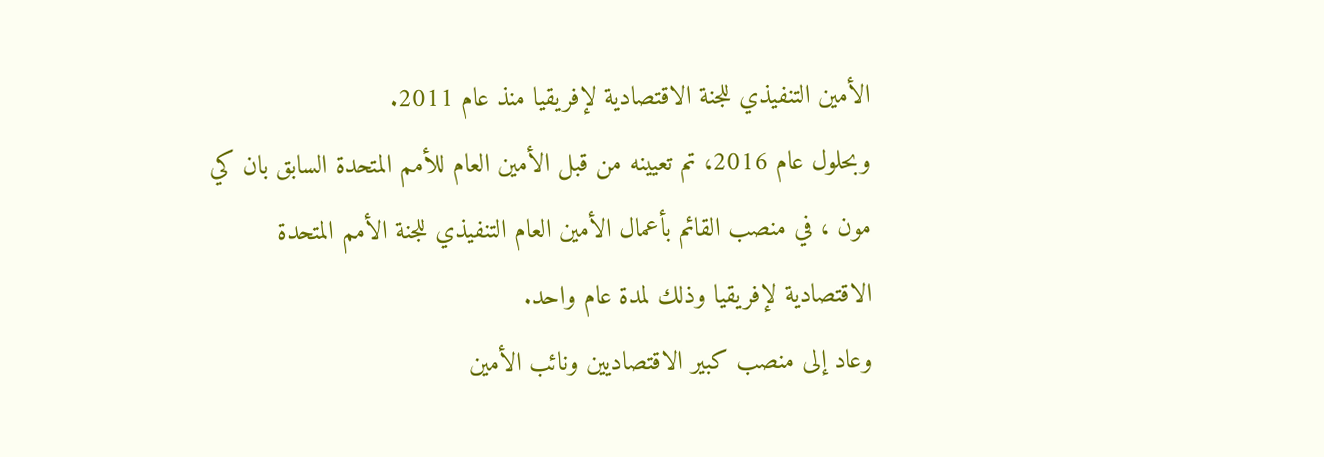الأمين التنفيذي للجنة الاقتصادية لإفريقيا منذ عام 2011.
وبحلول عام 2016، تم تعيينه من قبل الأمين العام للأمم المتحدة السابق بان كي مون ، في منصب القائم بأعمال الأمين العام التنفيذي للجنة الأمم المتحدة الاقتصادية لإفريقيا وذلك لمدة عام واحد.
وعاد إلى منصب كبير الاقتصاديين ونائب الأمين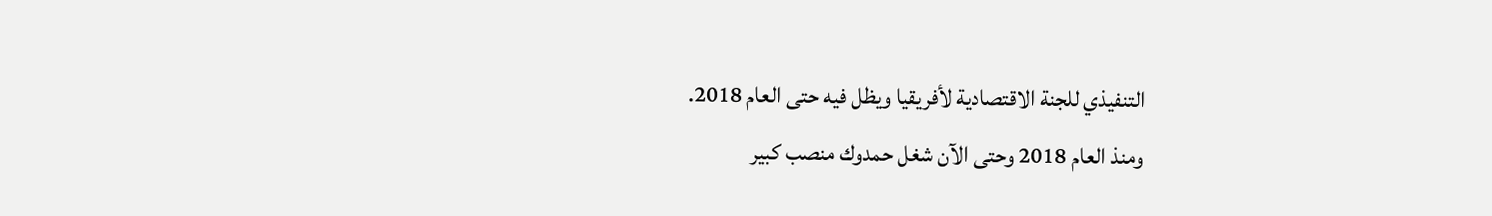التنفيذي للجنة الاقتصادية لأفريقيا ويظل فيه حتى العام 2018.
ومنذ العام 2018 وحتى الآن شغل حمدوك منصب كبير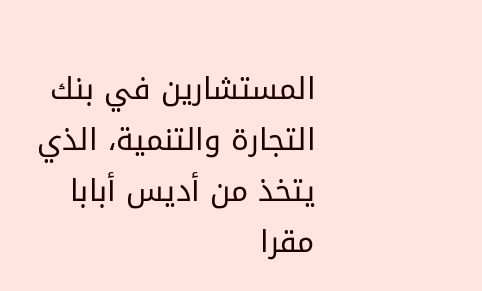المستشارين في بنك التجارة والتنمية، الذي يتخذ من أديس أبابا مقرا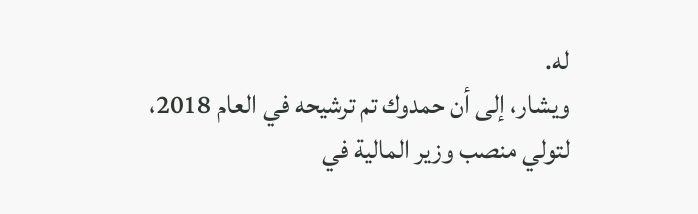له.
ويشار، إلى أن حمدوك تم ترشيحه في العام 2018، لتولي منصب وزير المالية في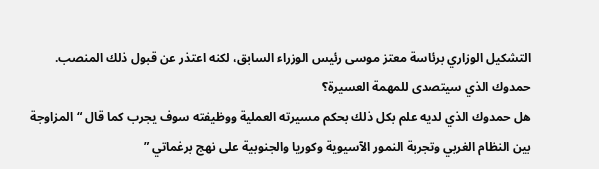التشكيل الوزاري برئاسة معتز موسى رئيس الوزراء السابق، لكنه اعتذر عن قبول ذلك المنصب.
حمدوك الذي سيتصدى للمهمة العسيرة؟
هل حمدوك الذي لديه علم بكل ذلك بحكم مسيرته العملية ووظيفته سوف يجرب كما قال “المزاوجة بين النظام الغربي وتجربة النمور الآسيوية وكوريا والجنوبية على نهج برغماتي ”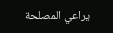يراعي المصلحة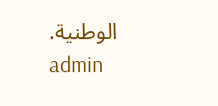الوطنية.
admin